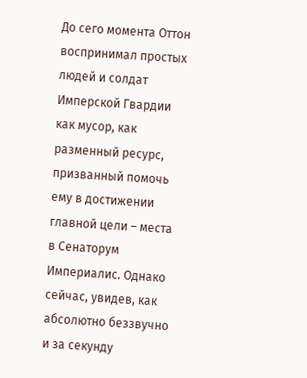До сего момента Оттон воспринимал простых людей и солдат Имперской Гвардии как мусор, как разменный ресурс, призванный помочь ему в достижении главной цели – места в Сенаторум Империалис. Однако сейчас, увидев, как абсолютно беззвучно и за секунду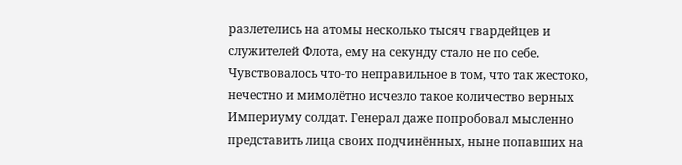разлетелись на атомы несколько тысяч гвардейцев и служителей Флота, ему на секунду стало не по себе. Чувствовалось что-то неправильное в том, что так жестоко, нечестно и мимолётно исчезло такое количество верных Империуму солдат. Генерал даже попробовал мысленно представить лица своих подчинённых, ныне попавших на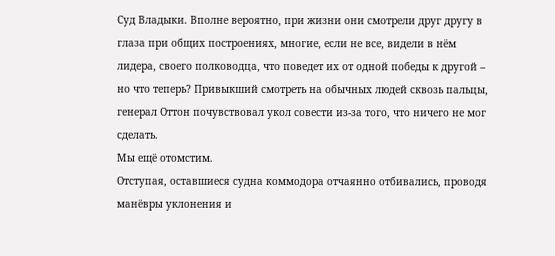Суд Владыки. Вполне вероятно, при жизни они смотрели друг другу в глаза при общих построениях, многие, если не все, видели в нём лидера, своего полководца, что поведет их от одной победы к другой – но что теперь? Привыкший смотреть на обычных людей сквозь пальцы, генерал Оттон почувствовал укол совести из-за того, что ничего не мог сделать.
Мы ещё отомстим.
Отступая, оставшиеся судна коммодора отчаянно отбивались, проводя манёвры уклонения и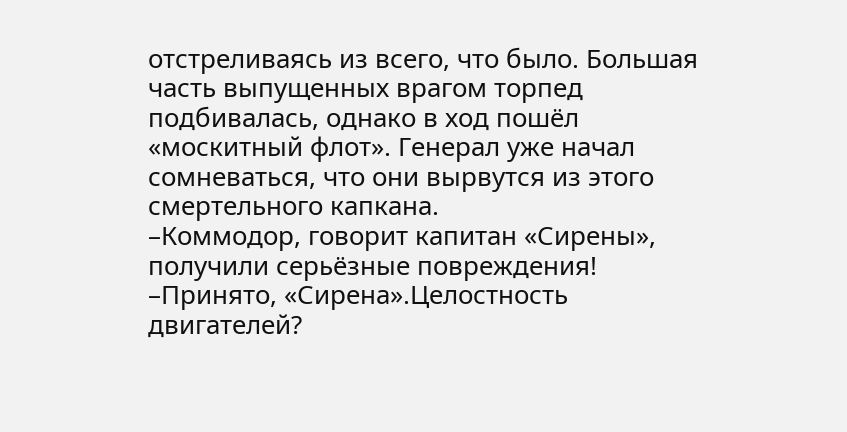отстреливаясь из всего, что было. Большая часть выпущенных врагом торпед подбивалась, однако в ход пошёл «москитный флот». Генерал уже начал сомневаться, что они вырвутся из этого смертельного капкана.
–Коммодор, говорит капитан «Сирены», получили серьёзные повреждения!
–Принято, «Сирена».Целостность двигателей?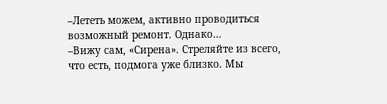–Лететь можем, активно проводиться возможный ремонт. Однако…
–Вижу сам, «Сирена». Стреляйте из всего, что есть, подмога уже близко. Мы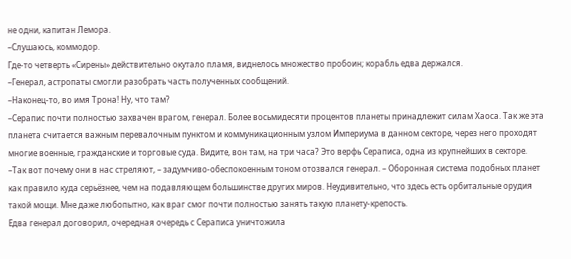не одни, капитан Лемора.
–Слушаюсь, коммодор.
Где-то четверть «Сирены» действительно окутало пламя, виднелось множество пробоин; корабль едва держался.
–Генерал, астропаты смогли разобрать часть полученных сообщений.
–Наконец-то, во имя Трона! Ну, что там?
–Серапис почти полностью захвачен врагом, генерал. Более восьмидесяти процентов планеты принадлежит силам Хаоса. Так же эта планета считается важным перевалочным пунктом и коммуникационным узлом Империума в данном секторе, через него проходят многие военные, гражданские и торговые суда. Видите, вон там, на три часа? Это верфь Сераписа, одна из крупнейших в секторе.
–Так вот почему они в нас стреляют, – задумчиво-обеспокоенным тоном отозвался генерал. – Оборонная система подобных планет как правило куда серьёзнее, чем на подавляющем большинстве других миров. Неудивительно, что здесь есть орбитальные орудия такой мощи. Мне даже любопытно, как враг смог почти полностью занять такую планету-крепость.
Едва генерал договорил, очередная очередь с Сераписа уничтожила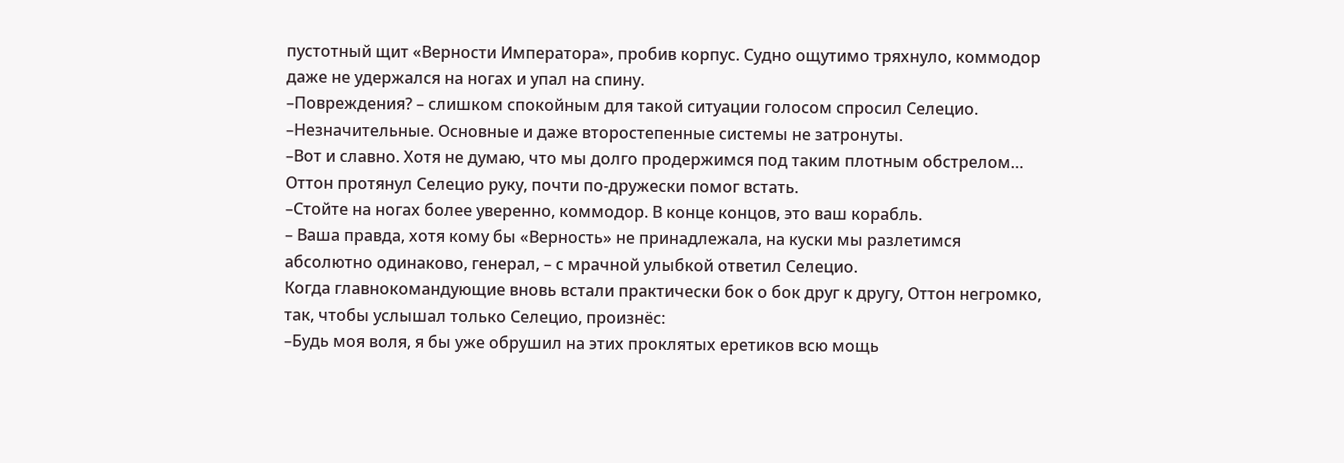пустотный щит «Верности Императора», пробив корпус. Судно ощутимо тряхнуло, коммодор даже не удержался на ногах и упал на спину.
–Повреждения? – слишком спокойным для такой ситуации голосом спросил Селецио.
–Незначительные. Основные и даже второстепенные системы не затронуты.
–Вот и славно. Хотя не думаю, что мы долго продержимся под таким плотным обстрелом…
Оттон протянул Селецио руку, почти по-дружески помог встать.
–Стойте на ногах более уверенно, коммодор. В конце концов, это ваш корабль.
– Ваша правда, хотя кому бы «Верность» не принадлежала, на куски мы разлетимся абсолютно одинаково, генерал, – с мрачной улыбкой ответил Селецио.
Когда главнокомандующие вновь встали практически бок о бок друг к другу, Оттон негромко, так, чтобы услышал только Селецио, произнёс:
–Будь моя воля, я бы уже обрушил на этих проклятых еретиков всю мощь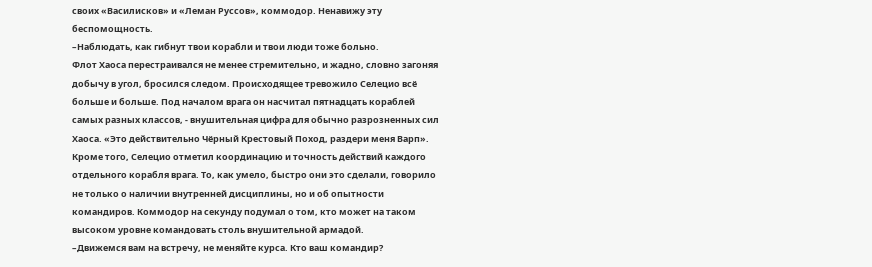своих «Василисков» и «Леман Руссов», коммодор. Ненавижу эту беспомощность.
–Наблюдать, как гибнут твои корабли и твои люди тоже больно.
Флот Хаоса перестраивался не менее стремительно, и жадно, словно загоняя добычу в угол, бросился следом. Происходящее тревожило Селецио всё больше и больше. Под началом врага он насчитал пятнадцать кораблей самых разных классов, - внушительная цифра для обычно разрозненных сил Хаоса. «Это действительно Чёрный Крестовый Поход, раздери меня Варп». Кроме того, Селецио отметил координацию и точность действий каждого отдельного корабля врага. То, как умело, быстро они это сделали, говорило не только о наличии внутренней дисциплины, но и об опытности командиров. Коммодор на секунду подумал о том, кто может на таком высоком уровне командовать столь внушительной армадой.
–Движемся вам на встречу, не меняйте курса. Кто ваш командир?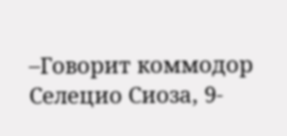–Говорит коммодор Селецио Сиоза, 9-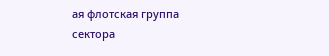ая флотская группа сектора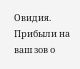Овидия. Прибыли на ваш зов о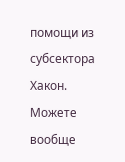помощи из субсектора Хакон. Можете вообще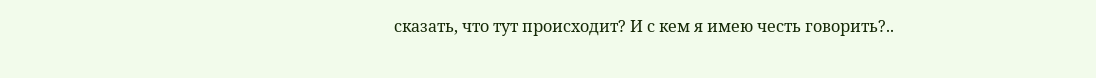сказать, что тут происходит? И с кем я имею честь говорить?..